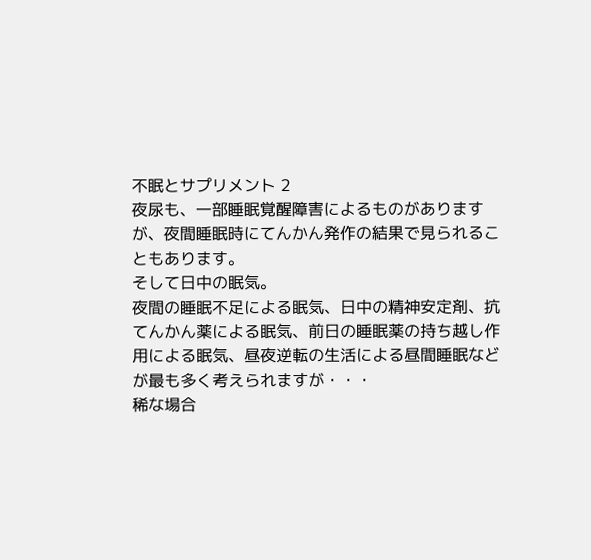不眠とサプリメント 2
夜尿も、一部睡眠覚醒障害によるものがありますが、夜間睡眠時にてんかん発作の結果で見られることもあります。
そして日中の眠気。
夜間の睡眠不足による眠気、日中の精神安定剤、抗てんかん薬による眠気、前日の睡眠薬の持ち越し作用による眠気、昼夜逆転の生活による昼間睡眠などが最も多く考えられますが・・・
稀な場合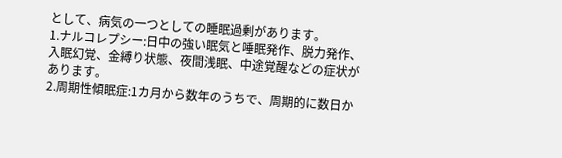として、病気の一つとしての睡眠過剰があります。
1.ナルコレプシー:日中の強い眠気と唾眠発作、脱力発作、入眠幻覚、金縛り状態、夜間浅眠、中途覚醒などの症状があります。
2.周期性傾眠症:1カ月から数年のうちで、周期的に数日か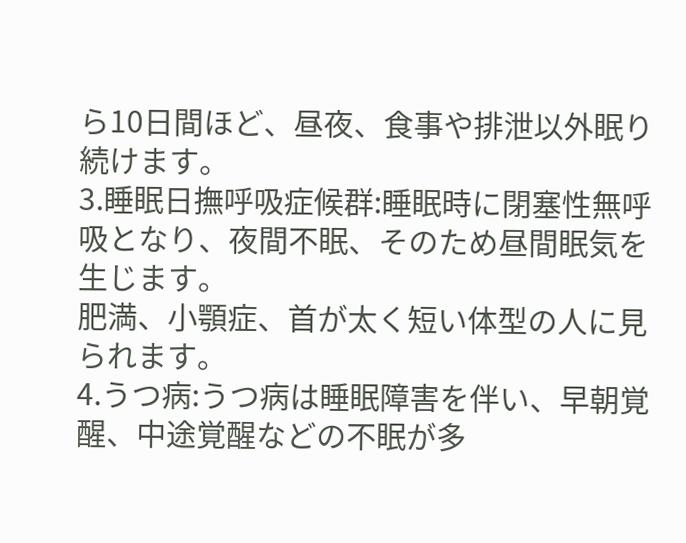ら10日間ほど、昼夜、食事や排泄以外眠り続けます。
3.睡眠日撫呼吸症候群:睡眠時に閉塞性無呼吸となり、夜間不眠、そのため昼間眠気を生じます。
肥満、小顎症、首が太く短い体型の人に見られます。
4.うつ病:うつ病は睡眠障害を伴い、早朝覚醒、中途覚醒などの不眠が多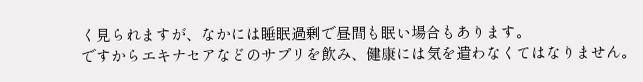く見られますが、なかには睡眠過剰で昼間も眠い場合もあります。
ですからエキナセアなどのサプリを飲み、健康には気を遣わなくてはなりません。